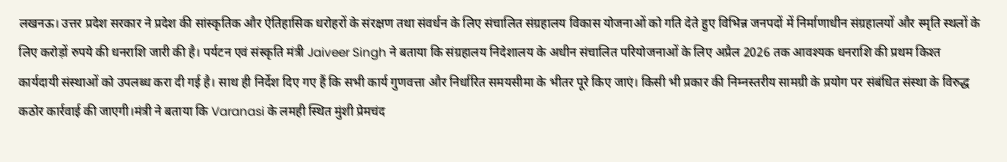लखनऊ। उत्तर प्रदेश सरकार ने प्रदेश की सांस्कृतिक और ऐतिहासिक धरोहरों के संरक्षण तथा संवर्धन के लिए संचालित संग्रहालय विकास योजनाओं को गति देते हुए विभिन्न जनपदों में निर्माणाधीन संग्रहालयों और स्मृति स्थलों के लिए करोड़ों रुपये की धनराशि जारी की है। पर्यटन एवं संस्कृति मंत्री Jaiveer Singh ने बताया कि संग्रहालय निदेशालय के अधीन संचालित परियोजनाओं के लिए अप्रैल 2026 तक आवश्यक धनराशि की प्रथम किश्त कार्यदायी संस्थाओं को उपलब्ध करा दी गई है। साथ ही निर्देश दिए गए हैं कि सभी कार्य गुणवत्ता और निर्धारित समयसीमा के भीतर पूरे किए जाएं। किसी भी प्रकार की निम्नस्तरीय सामग्री के प्रयोग पर संबंधित संस्था के विरुद्ध कठोर कार्रवाई की जाएगी।मंत्री ने बताया कि Varanasi के लमही स्थित मुंशी प्रेमचंद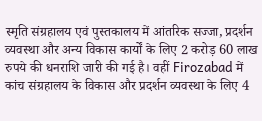स्मृति संग्रहालय एवं पुस्तकालय में आंतरिक सज्जा, प्रदर्शन व्यवस्था और अन्य विकास कार्यों के लिए 2 करोड़ 60 लाख रुपये की धनराशि जारी की गई है। वहीं Firozabad में कांच संग्रहालय के विकास और प्रदर्शन व्यवस्था के लिए 4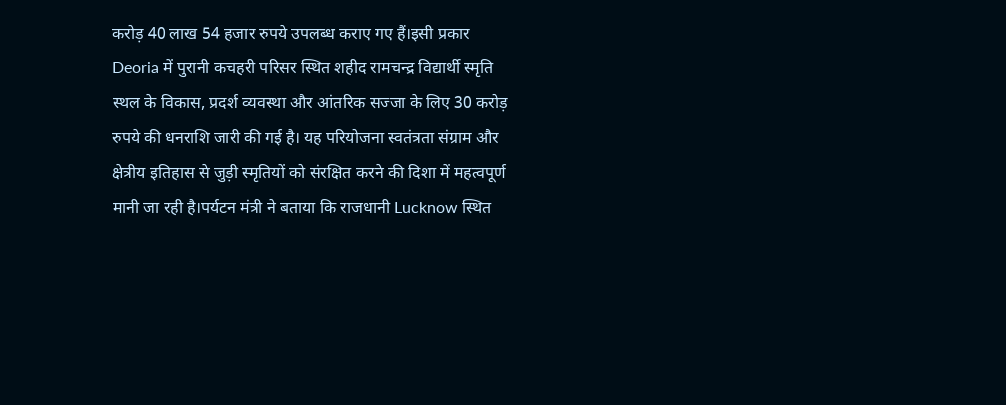करोड़ 40 लाख 54 हजार रुपये उपलब्ध कराए गए हैं।इसी प्रकार Deoria में पुरानी कचहरी परिसर स्थित शहीद रामचन्द्र विद्यार्थी स्मृति स्थल के विकास, प्रदर्श व्यवस्था और आंतरिक सज्जा के लिए 30 करोड़ रुपये की धनराशि जारी की गई है। यह परियोजना स्वतंत्रता संग्राम और क्षेत्रीय इतिहास से जुड़ी स्मृतियों को संरक्षित करने की दिशा में महत्वपूर्ण मानी जा रही है।पर्यटन मंत्री ने बताया कि राजधानी Lucknow स्थित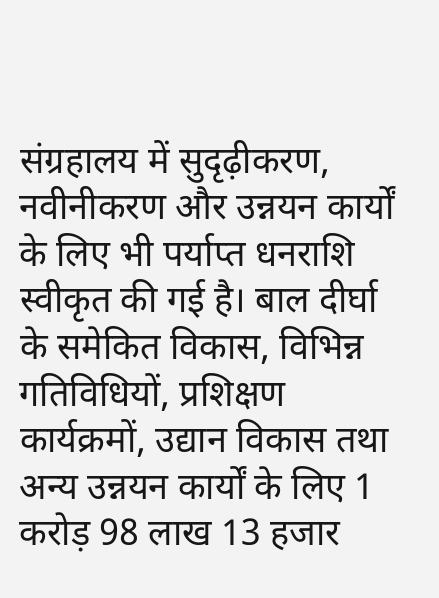संग्रहालय में सुदृढ़ीकरण, नवीनीकरण और उन्नयन कार्यों के लिए भी पर्याप्त धनराशि स्वीकृत की गई है। बाल दीर्घा के समेकित विकास, विभिन्न गतिविधियों, प्रशिक्षण कार्यक्रमों, उद्यान विकास तथा अन्य उन्नयन कार्यों के लिए 1 करोड़ 98 लाख 13 हजार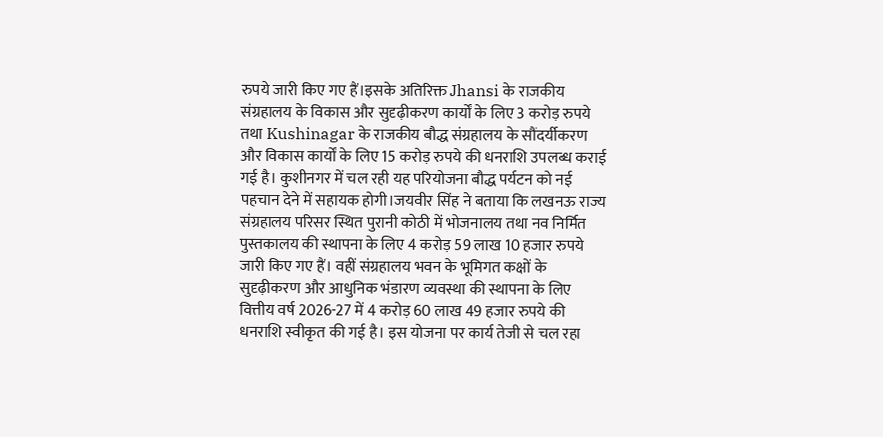रुपये जारी किए गए हैं।इसके अतिरिक्त Jhansi के राजकीय संग्रहालय के विकास और सुदृढ़ीकरण कार्यों के लिए 3 करोड़ रुपये तथा Kushinagar के राजकीय बौद्ध संग्रहालय के सौंदर्यीकरण और विकास कार्यों के लिए 15 करोड़ रुपये की धनराशि उपलब्ध कराई गई है। कुशीनगर में चल रही यह परियोजना बौद्ध पर्यटन को नई पहचान देने में सहायक होगी।जयवीर सिंह ने बताया कि लखनऊ राज्य संग्रहालय परिसर स्थित पुरानी कोठी में भोजनालय तथा नव निर्मित पुस्तकालय की स्थापना के लिए 4 करोड़ 59 लाख 10 हजार रुपये जारी किए गए हैं। वहीं संग्रहालय भवन के भूमिगत कक्षों के सुदृढ़ीकरण और आधुनिक भंडारण व्यवस्था की स्थापना के लिए वित्तीय वर्ष 2026-27 में 4 करोड़ 60 लाख 49 हजार रुपये की धनराशि स्वीकृत की गई है। इस योजना पर कार्य तेजी से चल रहा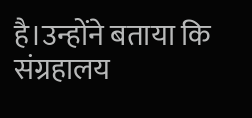है।उन्होंने बताया कि संग्रहालय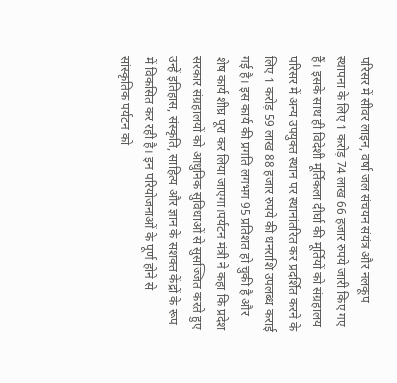परिसर में सीवर लाइन, वर्षा जल संचयन संयंत्र और नलकूप स्थापना के लिए 1 करोड़ 74 लाख 66 हजार रुपये जारी किए गए हैं। इसके साथ ही विदेशी मूर्तिकला दीर्घा की मूर्तियों को संग्रहालय परिसर में अन्य उपयुक्त स्थान पर स्थानांतरित कर प्रदर्शित करने के लिए 1 करोड़ 59 लाख 88 हजार रुपये की धनराशि उपलब्ध कराई गई है। इस कार्य की प्रगति लगभग 95 प्रतिशत हो चुकी है और शेष कार्य शीघ्र पूरा कर लिया जाएगा।पर्यटन मंत्री ने कहा कि प्रदेश सरकार संग्रहालयों को आधुनिक सुविधाओं से सुसज्जित करते हुए उन्हें इतिहास, संस्कृति, साहित्य और ज्ञान के सशक्त केंद्रों के रूप में विकसित कर रही है। इन परियोजनाओं के पूर्ण होने से सांस्कृतिक पर्यटन को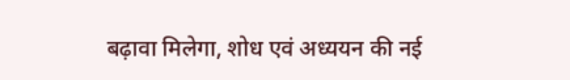बढ़ावा मिलेगा, शोध एवं अध्ययन की नई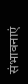संभावनाएं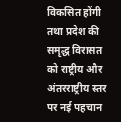विकसित होंगी तथा प्रदेश की समृद्ध विरासत को राष्ट्रीय और अंतरराष्ट्रीय स्तर पर नई पहचान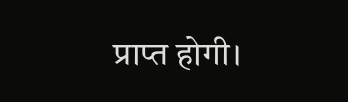प्राप्त होगी।